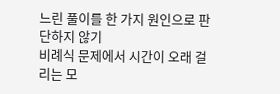느린 풀이를 한 가지 원인으로 판단하지 않기
비례식 문제에서 시간이 오래 걸리는 모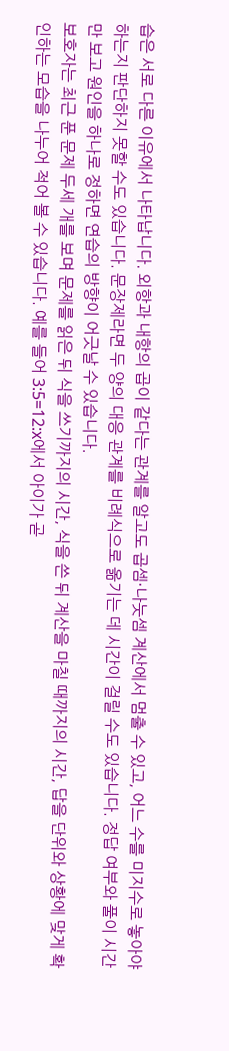습은 서로 다른 이유에서 나타납니다. 외항과 내항의 곱이 같다는 관계를 알고도 곱셈·나눗셈 계산에서 멈출 수 있고, 어느 수를 미지수로 놓아야 하는지 판단하지 못할 수도 있습니다. 문장제라면 두 양의 대응 관계를 비례식으로 옮기는 데 시간이 걸릴 수도 있습니다. 정답 여부와 풀이 시간만 보고 원인을 하나로 정하면 연습의 방향이 어긋날 수 있습니다.
보호자는 최근 푼 문제 두세 개를 보며 문제를 읽은 뒤 식을 쓰기까지의 시간, 식을 쓴 뒤 계산을 마칠 때까지의 시간, 답을 단위와 상황에 맞게 확인하는 모습을 나누어 적어 볼 수 있습니다. 예를 들어 3:5=12:x에서 아이가 곧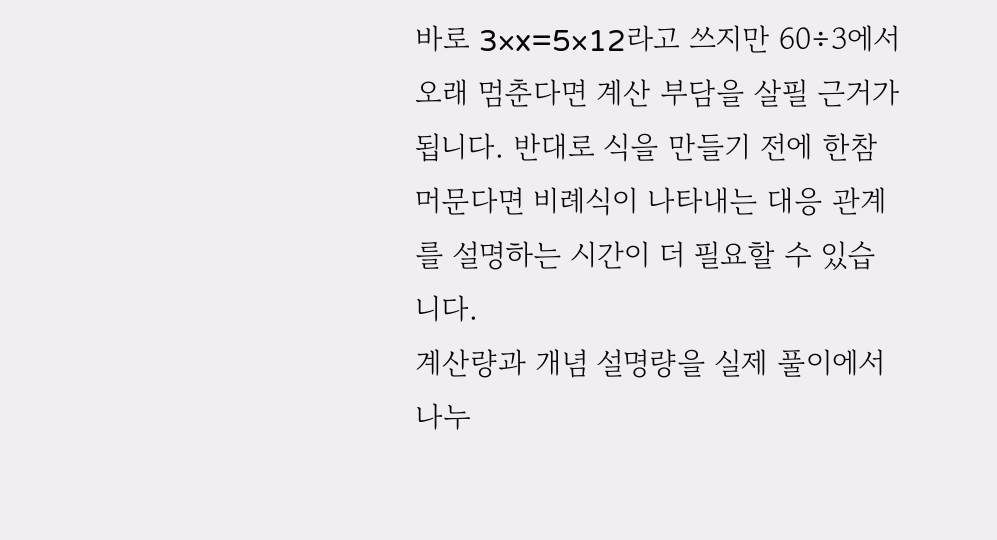바로 3×x=5×12라고 쓰지만 60÷3에서 오래 멈춘다면 계산 부담을 살필 근거가 됩니다. 반대로 식을 만들기 전에 한참 머문다면 비례식이 나타내는 대응 관계를 설명하는 시간이 더 필요할 수 있습니다.
계산량과 개념 설명량을 실제 풀이에서 나누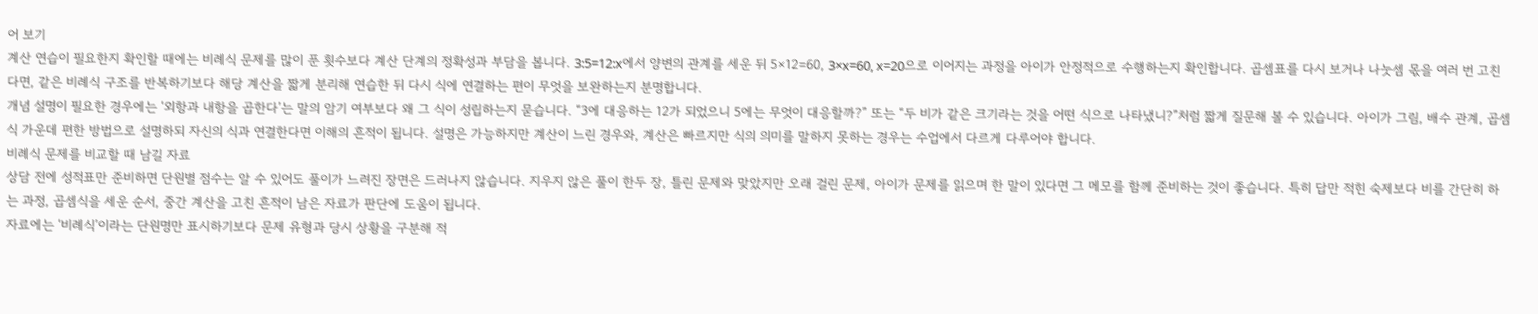어 보기
계산 연습이 필요한지 확인할 때에는 비례식 문제를 많이 푼 횟수보다 계산 단계의 정확성과 부담을 봅니다. 3:5=12:x에서 양변의 관계를 세운 뒤 5×12=60, 3×x=60, x=20으로 이어지는 과정을 아이가 안정적으로 수행하는지 확인합니다. 곱셈표를 다시 보거나 나눗셈 몫을 여러 번 고친다면, 같은 비례식 구조를 반복하기보다 해당 계산을 짧게 분리해 연습한 뒤 다시 식에 연결하는 편이 무엇을 보완하는지 분명합니다.
개념 설명이 필요한 경우에는 ‘외항과 내항을 곱한다’는 말의 암기 여부보다 왜 그 식이 성립하는지 묻습니다. “3에 대응하는 12가 되었으니 5에는 무엇이 대응할까?” 또는 “두 비가 같은 크기라는 것을 어떤 식으로 나타냈니?”처럼 짧게 질문해 볼 수 있습니다. 아이가 그림, 배수 관계, 곱셈식 가운데 편한 방법으로 설명하되 자신의 식과 연결한다면 이해의 흔적이 됩니다. 설명은 가능하지만 계산이 느린 경우와, 계산은 빠르지만 식의 의미를 말하지 못하는 경우는 수업에서 다르게 다루어야 합니다.
비례식 문제를 비교할 때 남길 자료
상담 전에 성적표만 준비하면 단원별 점수는 알 수 있어도 풀이가 느려진 장면은 드러나지 않습니다. 지우지 않은 풀이 한두 장, 틀린 문제와 맞았지만 오래 걸린 문제, 아이가 문제를 읽으며 한 말이 있다면 그 메모를 함께 준비하는 것이 좋습니다. 특히 답만 적힌 숙제보다 비를 간단히 하는 과정, 곱셈식을 세운 순서, 중간 계산을 고친 흔적이 남은 자료가 판단에 도움이 됩니다.
자료에는 ‘비례식’이라는 단원명만 표시하기보다 문제 유형과 당시 상황을 구분해 적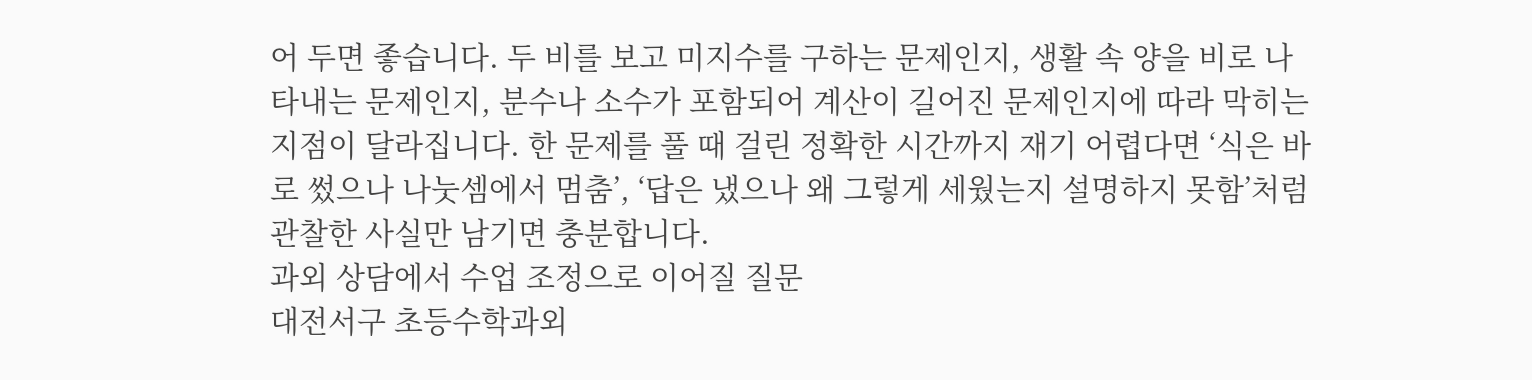어 두면 좋습니다. 두 비를 보고 미지수를 구하는 문제인지, 생활 속 양을 비로 나타내는 문제인지, 분수나 소수가 포함되어 계산이 길어진 문제인지에 따라 막히는 지점이 달라집니다. 한 문제를 풀 때 걸린 정확한 시간까지 재기 어렵다면 ‘식은 바로 썼으나 나눗셈에서 멈춤’, ‘답은 냈으나 왜 그렇게 세웠는지 설명하지 못함’처럼 관찰한 사실만 남기면 충분합니다.
과외 상담에서 수업 조정으로 이어질 질문
대전서구 초등수학과외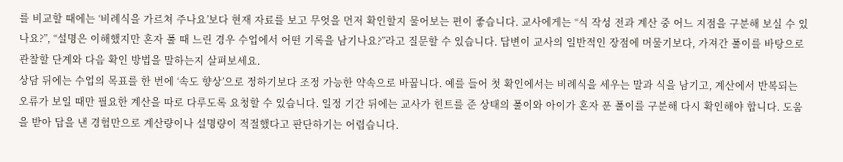를 비교할 때에는 ‘비례식을 가르쳐 주나요’보다 현재 자료를 보고 무엇을 먼저 확인할지 물어보는 편이 좋습니다. 교사에게는 “식 작성 전과 계산 중 어느 지점을 구분해 보실 수 있나요?”, “설명은 이해했지만 혼자 풀 때 느린 경우 수업에서 어떤 기록을 남기나요?”라고 질문할 수 있습니다. 답변이 교사의 일반적인 장점에 머물기보다, 가져간 풀이를 바탕으로 관찰할 단계와 다음 확인 방법을 말하는지 살펴보세요.
상담 뒤에는 수업의 목표를 한 번에 ‘속도 향상’으로 정하기보다 조정 가능한 약속으로 바꿉니다. 예를 들어 첫 확인에서는 비례식을 세우는 말과 식을 남기고, 계산에서 반복되는 오류가 보일 때만 필요한 계산을 따로 다루도록 요청할 수 있습니다. 일정 기간 뒤에는 교사가 힌트를 준 상태의 풀이와 아이가 혼자 푼 풀이를 구분해 다시 확인해야 합니다. 도움을 받아 답을 낸 경험만으로 계산량이나 설명량이 적절했다고 판단하기는 어렵습니다.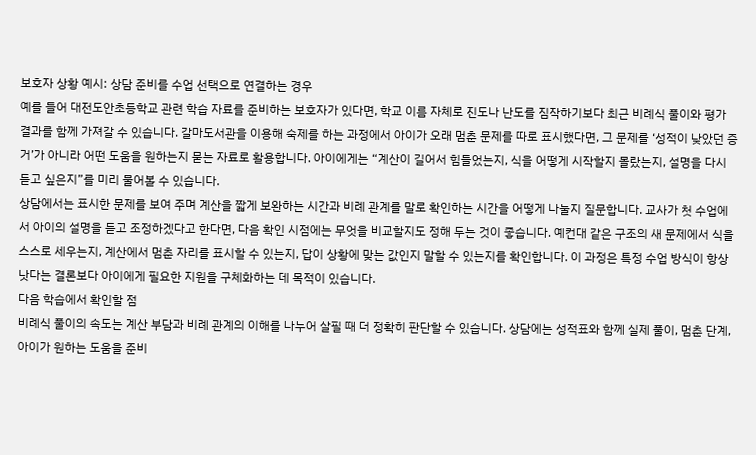보호자 상황 예시: 상담 준비를 수업 선택으로 연결하는 경우
예를 들어 대전도안초등학교 관련 학습 자료를 준비하는 보호자가 있다면, 학교 이름 자체로 진도나 난도를 짐작하기보다 최근 비례식 풀이와 평가 결과를 함께 가져갈 수 있습니다. 갈마도서관을 이용해 숙제를 하는 과정에서 아이가 오래 멈춘 문제를 따로 표시했다면, 그 문제를 ‘성적이 낮았던 증거’가 아니라 어떤 도움을 원하는지 묻는 자료로 활용합니다. 아이에게는 “계산이 길어서 힘들었는지, 식을 어떻게 시작할지 몰랐는지, 설명을 다시 듣고 싶은지”를 미리 물어볼 수 있습니다.
상담에서는 표시한 문제를 보여 주며 계산을 짧게 보완하는 시간과 비례 관계를 말로 확인하는 시간을 어떻게 나눌지 질문합니다. 교사가 첫 수업에서 아이의 설명을 듣고 조정하겠다고 한다면, 다음 확인 시점에는 무엇을 비교할지도 정해 두는 것이 좋습니다. 예컨대 같은 구조의 새 문제에서 식을 스스로 세우는지, 계산에서 멈춘 자리를 표시할 수 있는지, 답이 상황에 맞는 값인지 말할 수 있는지를 확인합니다. 이 과정은 특정 수업 방식이 항상 낫다는 결론보다 아이에게 필요한 지원을 구체화하는 데 목적이 있습니다.
다음 학습에서 확인할 점
비례식 풀이의 속도는 계산 부담과 비례 관계의 이해를 나누어 살필 때 더 정확히 판단할 수 있습니다. 상담에는 성적표와 함께 실제 풀이, 멈춘 단계, 아이가 원하는 도움을 준비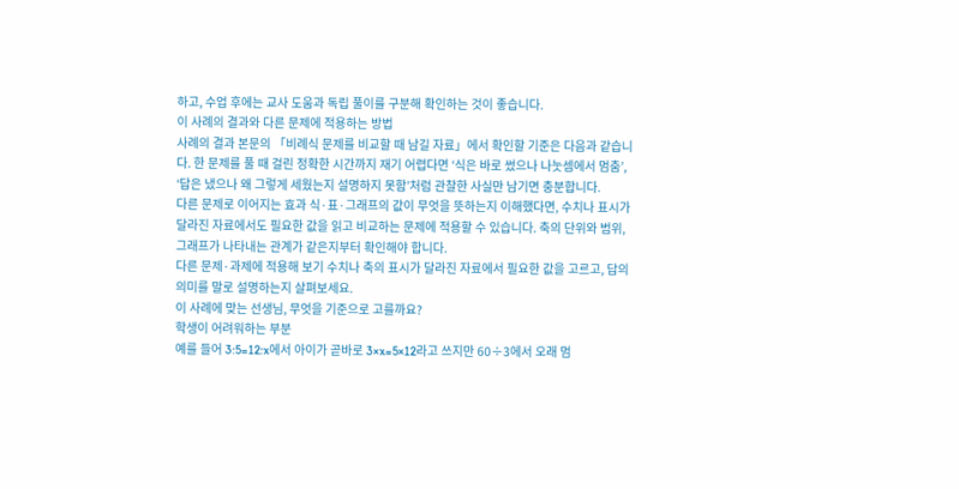하고, 수업 후에는 교사 도움과 독립 풀이를 구분해 확인하는 것이 좋습니다.
이 사례의 결과와 다른 문제에 적용하는 방법
사례의 결과 본문의 「비례식 문제를 비교할 때 남길 자료」에서 확인할 기준은 다음과 같습니다. 한 문제를 풀 때 걸린 정확한 시간까지 재기 어렵다면 ‘식은 바로 썼으나 나눗셈에서 멈춤’, ‘답은 냈으나 왜 그렇게 세웠는지 설명하지 못함’처럼 관찰한 사실만 남기면 충분합니다.
다른 문제로 이어지는 효과 식·표·그래프의 값이 무엇을 뜻하는지 이해했다면, 수치나 표시가 달라진 자료에서도 필요한 값을 읽고 비교하는 문제에 적용할 수 있습니다. 축의 단위와 범위, 그래프가 나타내는 관계가 같은지부터 확인해야 합니다.
다른 문제·과제에 적용해 보기 수치나 축의 표시가 달라진 자료에서 필요한 값을 고르고, 답의 의미를 말로 설명하는지 살펴보세요.
이 사례에 맞는 선생님, 무엇을 기준으로 고를까요?
학생이 어려워하는 부분
예를 들어 3:5=12:x에서 아이가 곧바로 3×x=5×12라고 쓰지만 60÷3에서 오래 멈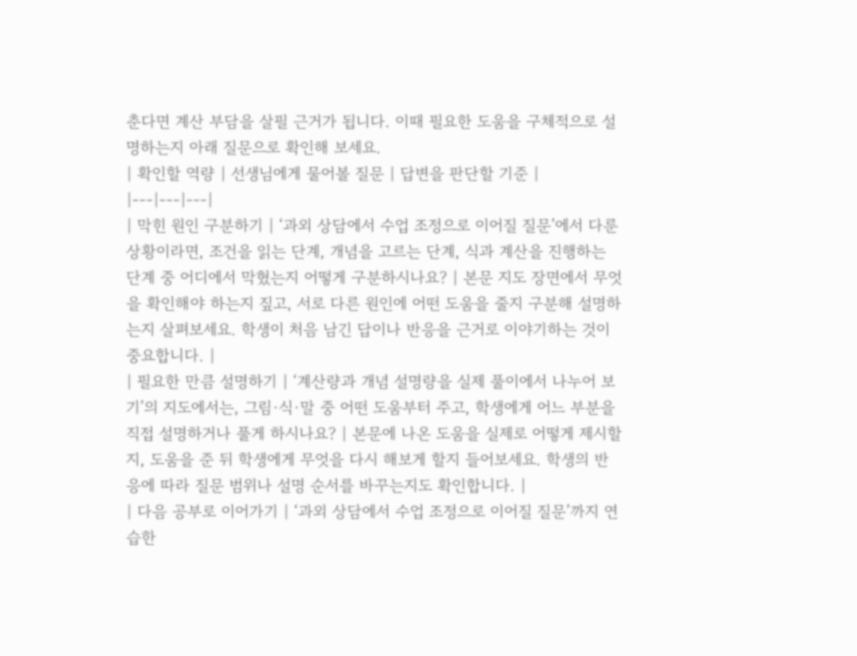춘다면 계산 부담을 살필 근거가 됩니다. 이때 필요한 도움을 구체적으로 설명하는지 아래 질문으로 확인해 보세요.
| 확인할 역량 | 선생님에게 물어볼 질문 | 답변을 판단할 기준 |
|---|---|---|
| 막힌 원인 구분하기 | ‘과외 상담에서 수업 조정으로 이어질 질문’에서 다룬 상황이라면, 조건을 읽는 단계, 개념을 고르는 단계, 식과 계산을 진행하는 단계 중 어디에서 막혔는지 어떻게 구분하시나요? | 본문 지도 장면에서 무엇을 확인해야 하는지 짚고, 서로 다른 원인에 어떤 도움을 줄지 구분해 설명하는지 살펴보세요. 학생이 처음 남긴 답이나 반응을 근거로 이야기하는 것이 중요합니다. |
| 필요한 만큼 설명하기 | ‘계산량과 개념 설명량을 실제 풀이에서 나누어 보기’의 지도에서는, 그림·식·말 중 어떤 도움부터 주고, 학생에게 어느 부분을 직접 설명하거나 풀게 하시나요? | 본문에 나온 도움을 실제로 어떻게 제시할지, 도움을 준 뒤 학생에게 무엇을 다시 해보게 할지 들어보세요. 학생의 반응에 따라 질문 범위나 설명 순서를 바꾸는지도 확인합니다. |
| 다음 공부로 이어가기 | ‘과외 상담에서 수업 조정으로 이어질 질문’까지 연습한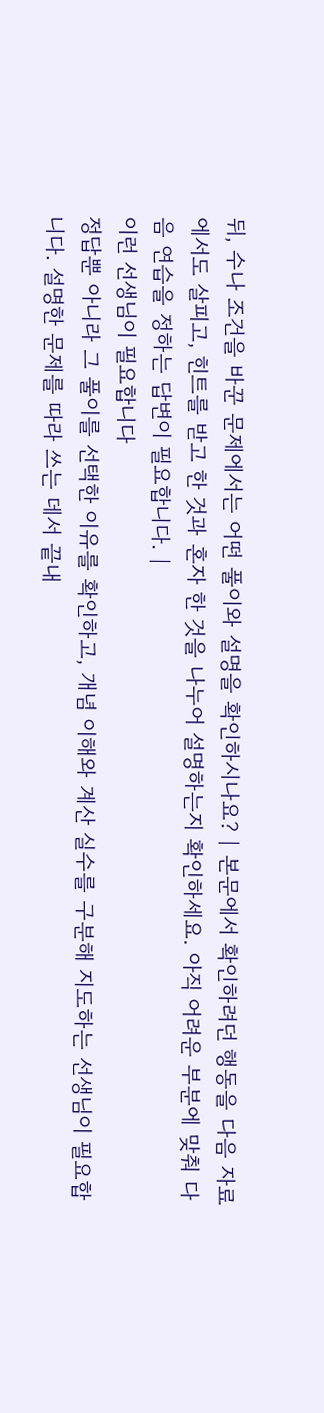뒤, 수나 조건을 바꾼 문제에서는 어떤 풀이와 설명을 확인하시나요? | 본문에서 확인하려던 행동을 다음 자료에서도 살피고, 힌트를 받고 한 것과 혼자 한 것을 나누어 설명하는지 확인하세요. 아직 어려운 부분에 맞춰 다음 연습을 정하는 답변이 필요합니다. |
이런 선생님이 필요합니다
정답뿐 아니라 그 풀이를 선택한 이유를 확인하고, 개념 이해와 계산 실수를 구분해 지도하는 선생님이 필요합니다. 설명한 문제를 따라 쓰는 데서 끝내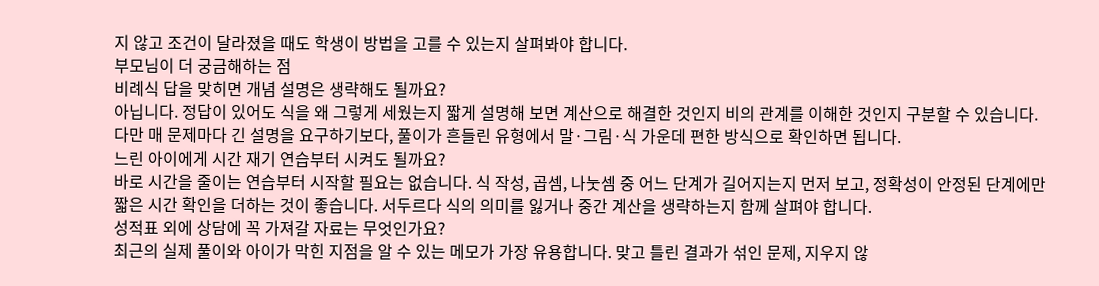지 않고 조건이 달라졌을 때도 학생이 방법을 고를 수 있는지 살펴봐야 합니다.
부모님이 더 궁금해하는 점
비례식 답을 맞히면 개념 설명은 생략해도 될까요?
아닙니다. 정답이 있어도 식을 왜 그렇게 세웠는지 짧게 설명해 보면 계산으로 해결한 것인지 비의 관계를 이해한 것인지 구분할 수 있습니다. 다만 매 문제마다 긴 설명을 요구하기보다, 풀이가 흔들린 유형에서 말·그림·식 가운데 편한 방식으로 확인하면 됩니다.
느린 아이에게 시간 재기 연습부터 시켜도 될까요?
바로 시간을 줄이는 연습부터 시작할 필요는 없습니다. 식 작성, 곱셈, 나눗셈 중 어느 단계가 길어지는지 먼저 보고, 정확성이 안정된 단계에만 짧은 시간 확인을 더하는 것이 좋습니다. 서두르다 식의 의미를 잃거나 중간 계산을 생략하는지 함께 살펴야 합니다.
성적표 외에 상담에 꼭 가져갈 자료는 무엇인가요?
최근의 실제 풀이와 아이가 막힌 지점을 알 수 있는 메모가 가장 유용합니다. 맞고 틀린 결과가 섞인 문제, 지우지 않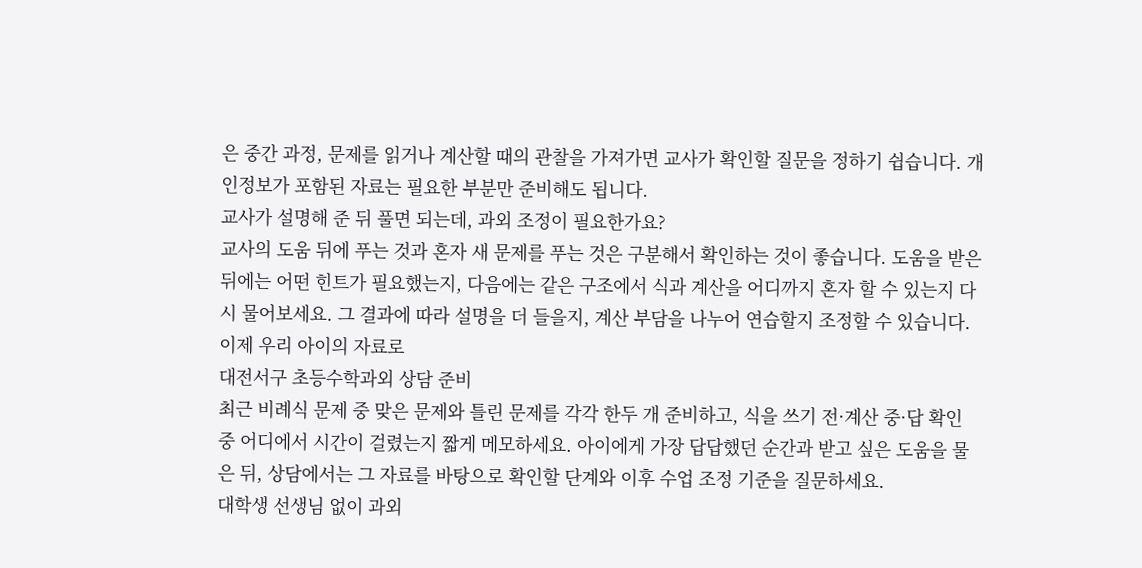은 중간 과정, 문제를 읽거나 계산할 때의 관찰을 가져가면 교사가 확인할 질문을 정하기 쉽습니다. 개인정보가 포함된 자료는 필요한 부분만 준비해도 됩니다.
교사가 설명해 준 뒤 풀면 되는데, 과외 조정이 필요한가요?
교사의 도움 뒤에 푸는 것과 혼자 새 문제를 푸는 것은 구분해서 확인하는 것이 좋습니다. 도움을 받은 뒤에는 어떤 힌트가 필요했는지, 다음에는 같은 구조에서 식과 계산을 어디까지 혼자 할 수 있는지 다시 물어보세요. 그 결과에 따라 설명을 더 들을지, 계산 부담을 나누어 연습할지 조정할 수 있습니다.
이제 우리 아이의 자료로
대전서구 초등수학과외 상담 준비
최근 비례식 문제 중 맞은 문제와 틀린 문제를 각각 한두 개 준비하고, 식을 쓰기 전·계산 중·답 확인 중 어디에서 시간이 걸렸는지 짧게 메모하세요. 아이에게 가장 답답했던 순간과 받고 싶은 도움을 물은 뒤, 상담에서는 그 자료를 바탕으로 확인할 단계와 이후 수업 조정 기준을 질문하세요.
대학생 선생님 없이 과외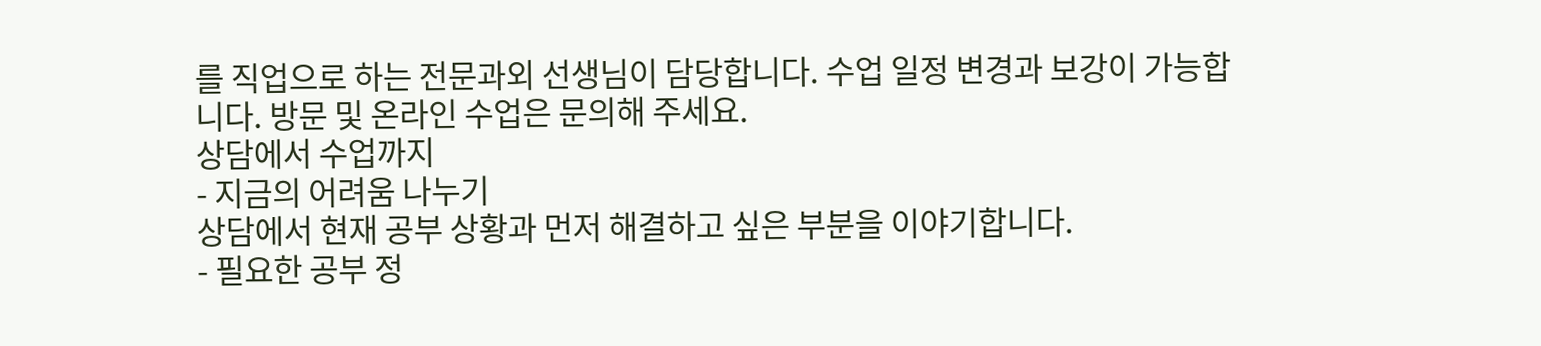를 직업으로 하는 전문과외 선생님이 담당합니다. 수업 일정 변경과 보강이 가능합니다. 방문 및 온라인 수업은 문의해 주세요.
상담에서 수업까지
- 지금의 어려움 나누기
상담에서 현재 공부 상황과 먼저 해결하고 싶은 부분을 이야기합니다.
- 필요한 공부 정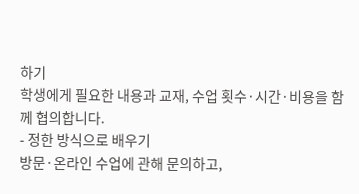하기
학생에게 필요한 내용과 교재, 수업 횟수·시간·비용을 함께 협의합니다.
- 정한 방식으로 배우기
방문·온라인 수업에 관해 문의하고,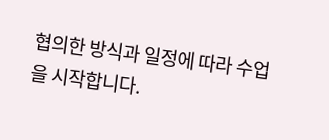협의한 방식과 일정에 따라 수업을 시작합니다.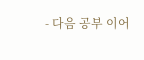- 다음 공부 이어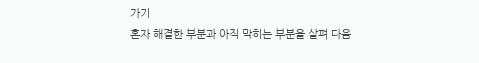가기
혼자 해결한 부분과 아직 막히는 부분을 살펴 다음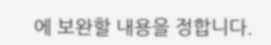에 보완할 내용을 정합니다.